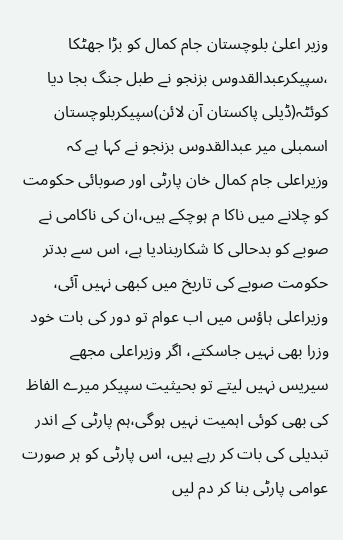وزیر اعلیٰ بلوچستان جام کمال کو بڑا جھٹکا ،سپیکرعبدالقدوس بزنجو نے طبل جنگ بجا دیا
کوئٹہ(ڈیلی پاکستان آن لائن)سپیکربلوچستان اسمبلی میر عبدالقدوس بزنجو نے کہا ہے کہ وزیراعلی جام کمال خان پارٹی اور صوبائی حکومت کو چلانے میں ناکا م ہوچکے ہیں،ان کی ناکامی نے صوبے کو بدحالی کا شکاربنادیا ہے، اس سے بدتر حکومت صوبے کی تاریخ میں کبھی نہیں آئی، وزیراعلی ہاؤس میں اب عوام تو دور کی بات خود وزرا بھی نہیں جاسکتے، اگر وزیراعلی مجھے سیریس نہیں لیتے تو بحیثیت سپیکر میرے الفاظ کی بھی کوئی اہمیت نہیں ہوگی،ہم پارٹی کے اندر تبدیلی کی بات کر رہے ہیں، اس پارٹی کو ہر صورت عوامی پارٹی بنا کر دم لیں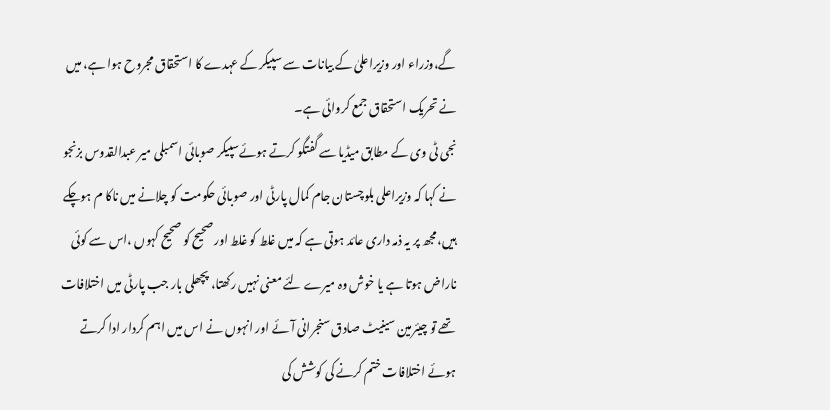گے،وزراء اور وزیراعلیٰ کے بیانات سے سپیکر کے عہدے کا استحقاق مجروح ہوا ہے، میں نے تحریک استحقاق جمع کروائی ہے۔
نجی ٹی وی کے مطابق میڈیا سے گفتگو کرتے ہوئےسپیکر صوبائی اسمبلی میر عبدالقدوس بزنجو نے کہا کہ وزیراعلی بلوچستان جام کمال پارٹی اور صوبائی حکومت کو چلانے میں ناکا م ہوچکے ہیں،مجھ پر یہ ذمہ داری عائد ہوتی ہے کہ میں غلط کو غلط اور صحیح کو صحیح کہوں ،اس سے کوئی ناراض ہوتا ہے یا خوش وہ میرے لئے معنی نہیں رکھتا، پچھلی بار جب پارٹی میں اختلافات تھے تو چیئرمین سینیٹ صادق سنجرانی آئے اور انہوں نے اس میں اہم کردار ادا کرتے ہوئے اختلافات ختم کرنے کی کوشش کی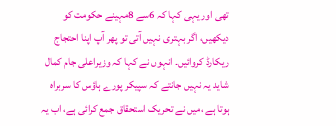تھی اور یہی کہا کہ 6سے 8مہینے حکومت کو دیکھیں، اگر بہتری نہیں آتی تو پھر آپ اپنا احتجاج ریکارڈ کروائیں۔ انہوں نے کہا کہ وزیراعلی جام کمال شاید یہ نہیں جانتے کہ سپیکر پورے ہاؤس کا سربراہ ہوتا ہے ،میں نے تحریک استحقاق جمع کرائی ہے، اب یہ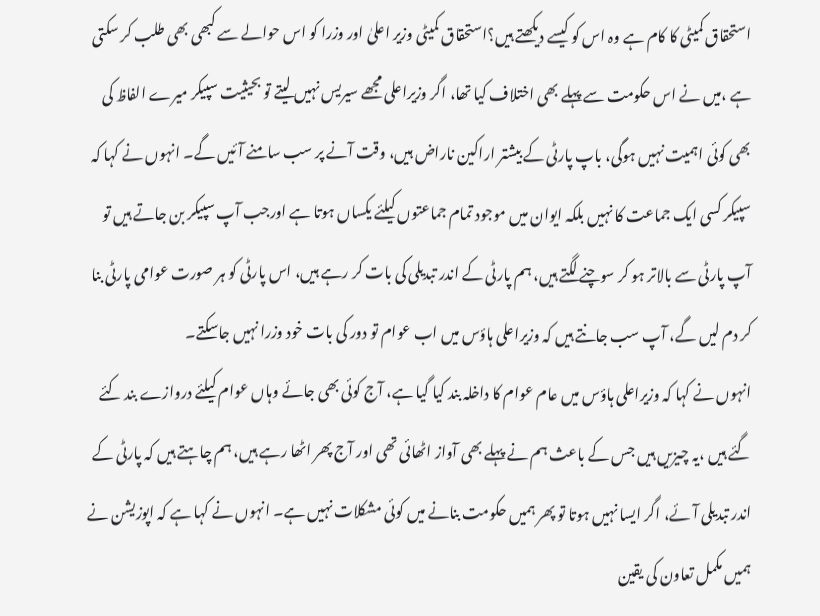استحقاق کمیٹی کا کام ہے وہ اس کو کیسے دیکھتے ہیں؟استحقاق کمیٹی وزیر اعلیٰ اور وزرا کو اس حوالے سے کبھی بھی طلب کر سکتی ہے ،میں نے اس حکومت سے پہلے بھی اختلاف کیا تھا، اگر وزیراعلی مجھے سیریس نہیں لیتے تو بحیثیت سپیکر میرے الفاظ کی بھی کوئی اہمیت نہیں ہوگی، باپ پارٹی کے بیشتر اراکین ناراض ہیں، وقت آنے پر سب سامنے آئیں گے۔ انہوں نے کہا کہ سپیکر کسی ایک جماعت کا نہیں بلکہ ایوان میں موجود تمام جماعتوں کیلئے یکساں ہوتا ہے اورجب آپ سپیکر بن جاتے ہیں تو آپ پارٹی سے بالاتر ہو کر سوچنے لگتے ہیں، ہم پارٹی کے اندر تبدیلی کی بات کر رہے ہیں، اس پارٹی کو ہر صورت عوامی پارٹی بنا کر دم لیں گے، آپ سب جانتے ہیں کہ وزیراعلی ہاؤس میں اب عوام تو دور کی بات خود وزرا نہیں جاسکتے۔
انہوں نے کہا کہ وزیراعلی ہاؤس میں عام عوام کا داخلہ بند کیا گیا ہے، آج کوئی بھی جائے وہاں عوام کیلئے دروازے بند کئے گئے ہیں ،یہ چیزیں ہیں جس کے باعث ہم نے پہلے بھی آواز اٹھائی تھی اور آج پھر اٹھا رہے ہیں، ہم چاہتے ہیں کہ پارٹی کے اندر تبدیلی آئے، اگر ایسا نہیں ہوتا تو پھر ہمیں حکومت بنانے میں کوئی مشکلات نہیں ہے۔ انہوں نے کہا ہے کہ اپوزیشن نے ہمیں مکمل تعاون کی یقین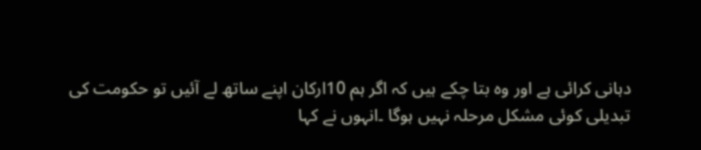دہانی کرائی ہے اور وہ بتا چکے ہیں کہ اگر ہم 10ارکان اپنے ساتھ لے آئیں تو حکومت کی تبدیلی کوئی مشکل مرحلہ نہیں ہوگا ۔انہوں نے کہا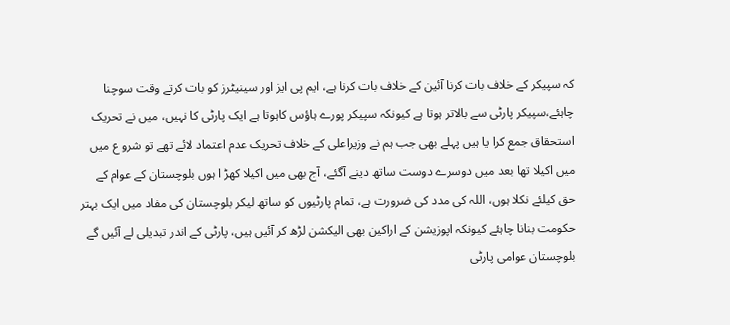کہ سپیکر کے خلاف بات کرنا آئین کے خلاف بات کرنا ہے، ایم پی ایز اور سینیٹرز کو بات کرتے وقت سوچنا چاہئے،سپیکر پارٹی سے بالاتر ہوتا ہے کیونکہ سپیکر پورے ہاؤس کاہوتا ہے ایک پارٹی کا نہیں، میں نے تحریک استحقاق جمع کرا یا ہیں پہلے بھی جب ہم نے وزیراعلی کے خلاف تحریک عدم اعتماد لائے تھے تو شرو ع میں میں اکیلا تھا بعد میں دوسرے دوست ساتھ دینے آگئے، آج بھی میں اکیلا کھڑ ا ہوں بلوچستان کے عوام کے حق کیلئے نکلا ہوں، اللہ کی مدد کی ضرورت ہے، تمام پارٹیوں کو ساتھ لیکر بلوچستان کی مفاد میں ایک بہتر حکومت بنانا چاہئے کیونکہ اپوزیشن کے اراکین بھی الیکشن لڑھ کر آئیں ہیں، پارٹی کے اندر تبدیلی لے آئیں گے بلوچستان عوامی پارٹی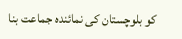کو بلوچستان کی نمائندہ جماعت بنا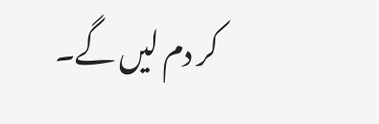کر دم لیں گے۔